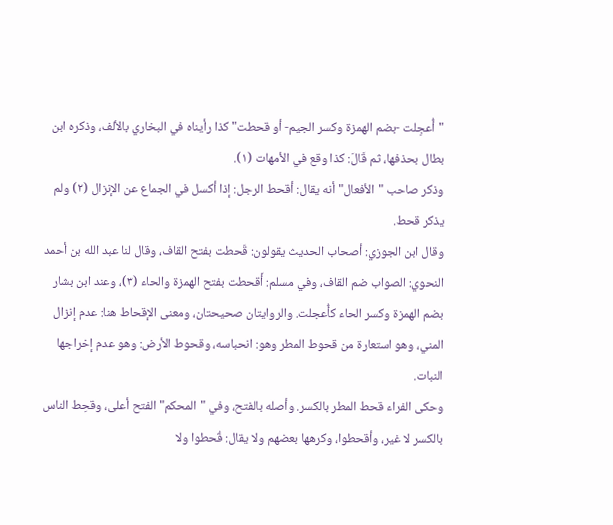"أُعجِلت -بضم الهمزة وكسر الجيم- أو قحطت" كذا رأيناه في البخاري بالألف، وذكره ابن بطال بحذفها، ثم قَالَ: كذا وقع في الأمهات (١).
وذكر صاحب "الأفعال" أنه يقال: أقحط الرجل: إذا أكسل في الجماع عن الإنزال (٢) ولم يذكر قحط.
وقال ابن الجوزي: أصحاب الحديث يقولون: قَحطت بفتح القاف، وقال لنا عبد الله بن أحمد النحوي: الصواب ضم القاف، وفي مسلم: أَقحطت بفتح الهمزة والحاء (٣)، وعند ابن بشار بضم الهمزة وكسر الحاء كأُعجلت. والروايتان صحيحتان، ومعنى الإقحاط هنا: عدم إنزال المني، وهو استعارة من قحوط المطر وهو: انحباسه، وقحوط الأرض: وهو عدم إخراجها النبات.
وحكى الفراء قحط المطر بالكسر. وأصله بالفتح، وفي "المحكم" الفتح أعلى، وقحِط الناس بالكسر لا غير، وأقحطوا، وكرهها بعضهم ولا يقال: قُحطوا ولا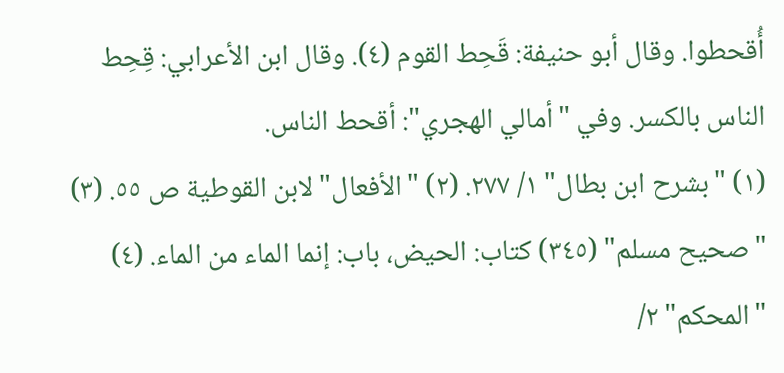أُقحطوا. وقال أبو حنيفة: قَحِط القوم (٤). وقال ابن الأعرابي: قِحِط الناس بالكسر. وفي "أمالي الهجري": أقحط الناس.
(١) "بشرح ابن بطال" ١/ ٢٧٧. (٢) "الأفعال" لابن القوطية ص ٥٥. (٣) "صحيح مسلم" (٣٤٥) كتاب: الحيض، باب: إنما الماء من الماء. (٤) "المحكم" ٢/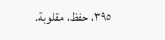٣٩٥، حفظ، مقلوبة.